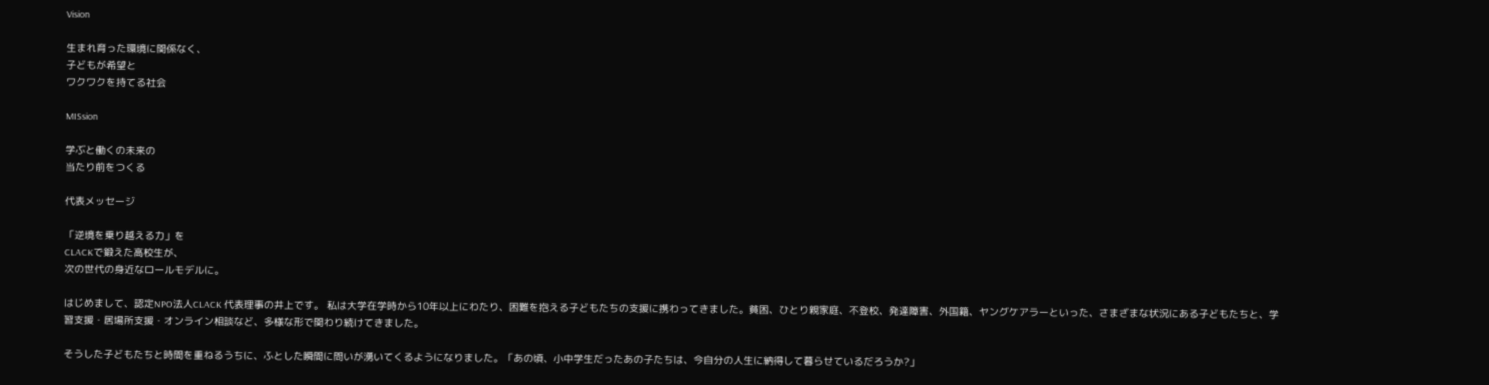Vision

生まれ育った環境に関係なく、
子どもが希望と
ワクワクを持てる社会

MISsion

学ぶと働くの未来の
当たり前をつくる

代表メッセージ

「逆境を乗り越える力」を
CLACKで鍛えた高校生が、
次の世代の身近なロールモデルに。

はじめまして、認定NPO法人CLACK 代表理事の井上です。 私は大学在学時から10年以上にわたり、困難を抱える子どもたちの支援に携わってきました。貧困、ひとり親家庭、不登校、発達障害、外国籍、ヤングケアラーといった、さまざまな状況にある子どもたちと、学習支援・居場所支援・オンライン相談など、多様な形で関わり続けてきました。

そうした子どもたちと時間を重ねるうちに、ふとした瞬間に問いが湧いてくるようになりました。「あの頃、小中学生だったあの子たちは、今自分の人生に納得して暮らせているだろうか?」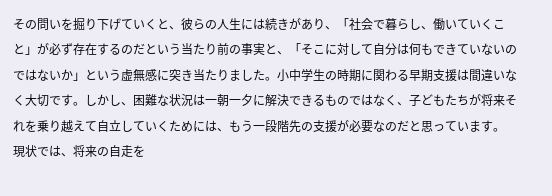その問いを掘り下げていくと、彼らの人生には続きがあり、「社会で暮らし、働いていくこと」が必ず存在するのだという当たり前の事実と、「そこに対して自分は何もできていないのではないか」という虚無感に突き当たりました。小中学生の時期に関わる早期支援は間違いなく大切です。しかし、困難な状況は一朝一夕に解決できるものではなく、子どもたちが将来それを乗り越えて自立していくためには、もう一段階先の支援が必要なのだと思っています。
現状では、将来の自走を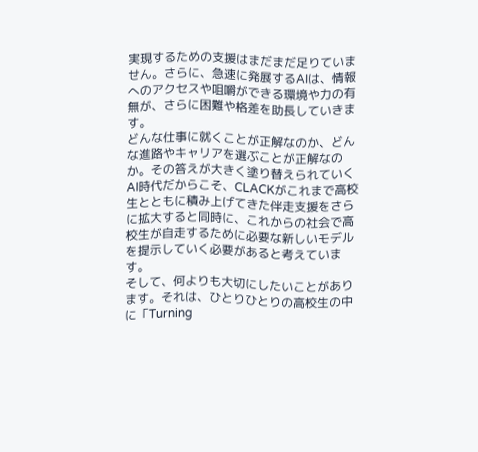実現するための支援はまだまだ足りていません。さらに、急速に発展するAIは、情報へのアクセスや咀嚼ができる環境や力の有無が、さらに困難や格差を助長していきます。
どんな仕事に就くことが正解なのか、どんな進路やキャリアを選ぶことが正解なのか。その答えが大きく塗り替えられていくAI時代だからこそ、CLACKがこれまで高校生とともに積み上げてきた伴走支援をさらに拡大すると同時に、これからの社会で高校生が自走するために必要な新しいモデルを提示していく必要があると考えています。
そして、何よりも大切にしたいことがあります。それは、ひとりひとりの高校生の中に「Turning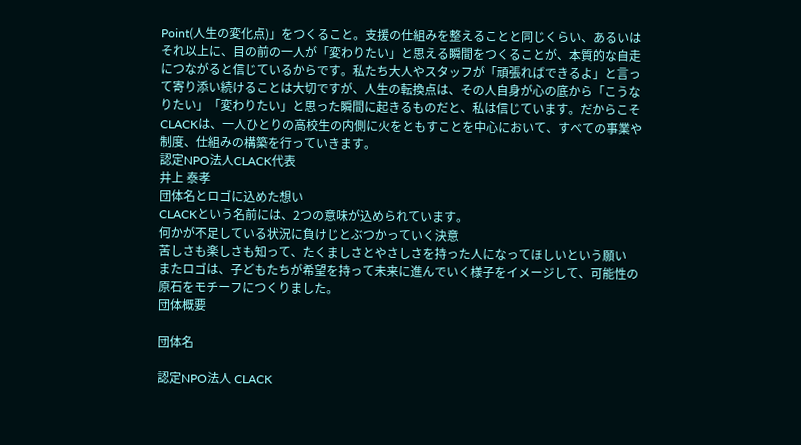Point(人生の変化点)」をつくること。支援の仕組みを整えることと同じくらい、あるいはそれ以上に、目の前の一人が「変わりたい」と思える瞬間をつくることが、本質的な自走につながると信じているからです。私たち大人やスタッフが「頑張ればできるよ」と言って寄り添い続けることは大切ですが、人生の転換点は、その人自身が心の底から「こうなりたい」「変わりたい」と思った瞬間に起きるものだと、私は信じています。だからこそCLACKは、一人ひとりの高校生の内側に火をともすことを中心において、すべての事業や制度、仕組みの構築を行っていきます。
認定NPO法人CLACK代表
井上 泰孝
団体名とロゴに込めた想い
CLACKという名前には、2つの意味が込められています。
何かが不足している状況に負けじとぶつかっていく決意
苦しさも楽しさも知って、たくましさとやさしさを持った人になってほしいという願い
またロゴは、子どもたちが希望を持って未来に進んでいく様子をイメージして、可能性の原石をモチーフにつくりました。
団体概要

団体名

認定NPO法人 CLACK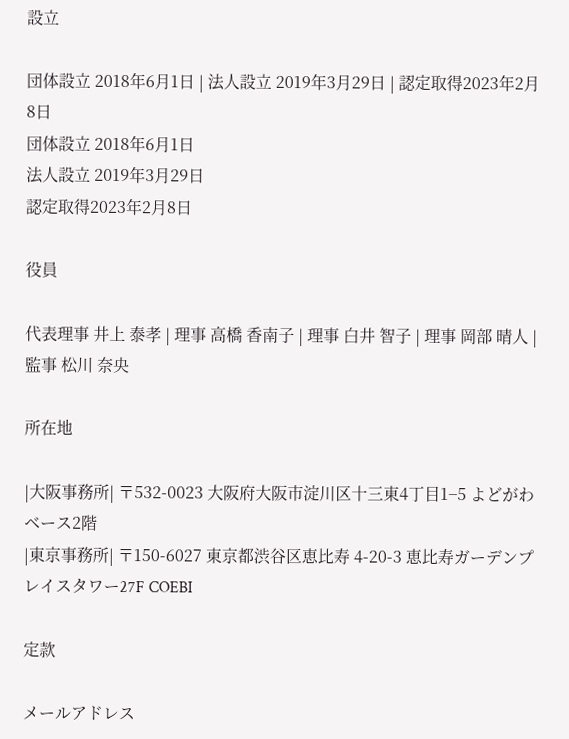設立

団体設立 2018年6月1日 | 法人設立 2019年3月29日 | 認定取得2023年2月8日
団体設立 2018年6月1日
法人設立 2019年3月29日
認定取得2023年2月8日

役員

代表理事 井上 泰孝 | 理事 高橋 香南子 | 理事 白井 智子 | 理事 岡部 晴人 |
監事 松川 奈央

所在地

|大阪事務所| 〒532-0023 大阪府大阪市淀川区十三東4丁目1−5 よどがわベース2階
|東京事務所| 〒150-6027 東京都渋谷区恵比寿 4-20-3 恵比寿ガーデンプレイスタワー27F COEBI

定款

メールアドレス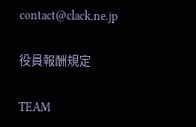contact@clack.ne.jp

役員報酬規定

TEAM